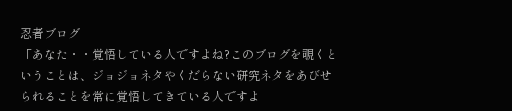忍者ブログ
「あなた・・覚悟している人ですよね?このブログを覗くということは、ジョジョネタやくだらない研究ネタをあびせられることを常に覚悟してきている人ですよ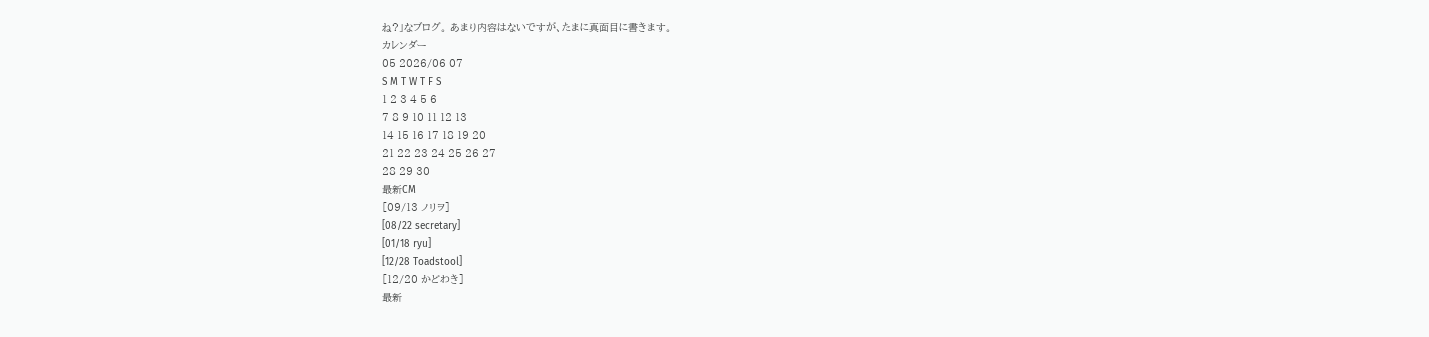ね?」なブログ。 あまり内容はないですが、たまに真面目に書きます。
カレンダー
05 2026/06 07
S M T W T F S
1 2 3 4 5 6
7 8 9 10 11 12 13
14 15 16 17 18 19 20
21 22 23 24 25 26 27
28 29 30
最新CM
[09/13 ノリヲ]
[08/22 secretary]
[01/18 ryu]
[12/28 Toadstool]
[12/20 かどわき]
最新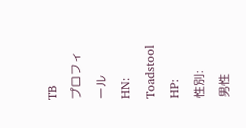TB
プロフィール
HN:
Toadstool
HP:
性別:
男性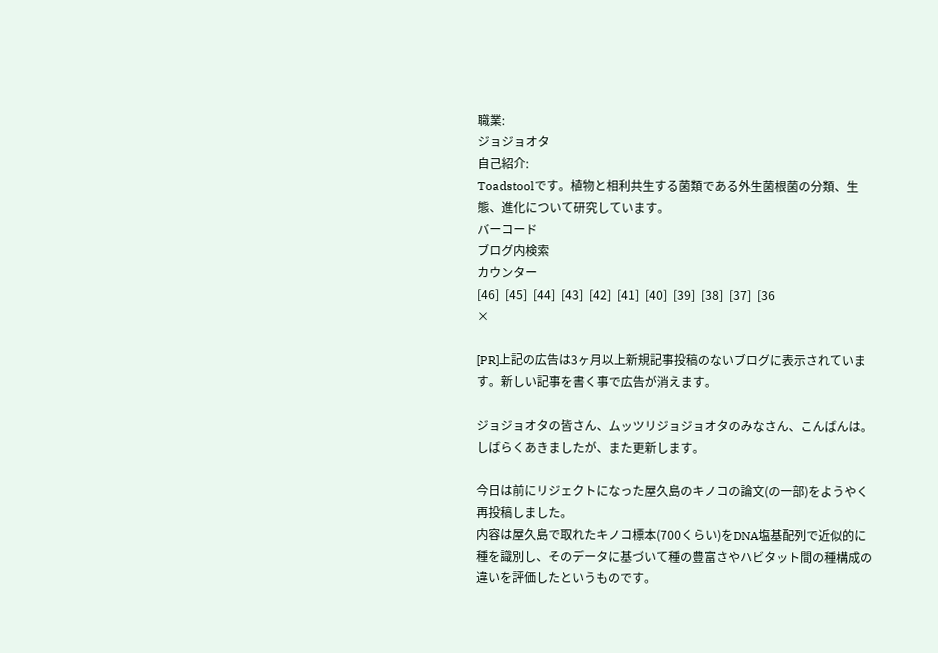職業:
ジョジョオタ
自己紹介:
Toadstoolです。植物と相利共生する菌類である外生菌根菌の分類、生態、進化について研究しています。
バーコード
ブログ内検索
カウンター
[46]  [45]  [44]  [43]  [42]  [41]  [40]  [39]  [38]  [37]  [36
×

[PR]上記の広告は3ヶ月以上新規記事投稿のないブログに表示されています。新しい記事を書く事で広告が消えます。

ジョジョオタの皆さん、ムッツリジョジョオタのみなさん、こんばんは。
しばらくあきましたが、また更新します。

今日は前にリジェクトになった屋久島のキノコの論文(の一部)をようやく再投稿しました。
内容は屋久島で取れたキノコ標本(700くらい)をDNA塩基配列で近似的に種を識別し、そのデータに基づいて種の豊富さやハビタット間の種構成の違いを評価したというものです。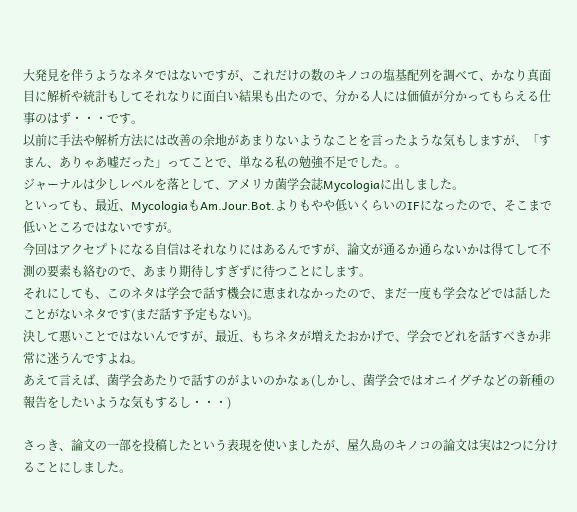大発見を伴うようなネタではないですが、これだけの数のキノコの塩基配列を調べて、かなり真面目に解析や統計もしてそれなりに面白い結果も出たので、分かる人には価値が分かってもらえる仕事のはず・・・です。
以前に手法や解析方法には改善の余地があまりないようなことを言ったような気もしますが、「すまん、ありゃあ嘘だった」ってことで、単なる私の勉強不足でした。。
ジャーナルは少しレベルを落として、アメリカ菌学会誌Mycologiaに出しました。
といっても、最近、MycologiaもAm.Jour.Bot.よりもやや低いくらいのIFになったので、そこまで低いところではないですが。
今回はアクセプトになる自信はそれなりにはあるんですが、論文が通るか通らないかは得てして不測の要素も絡むので、あまり期待しすぎずに待つことにします。
それにしても、このネタは学会で話す機会に恵まれなかったので、まだ一度も学会などでは話したことがないネタです(まだ話す予定もない)。
決して悪いことではないんですが、最近、もちネタが増えたおかげで、学会でどれを話すべきか非常に迷うんですよね。
あえて言えば、菌学会あたりで話すのがよいのかなぁ(しかし、菌学会ではオニイグチなどの新種の報告をしたいような気もするし・・・)

さっき、論文の一部を投稿したという表現を使いましたが、屋久島のキノコの論文は実は2つに分けることにしました。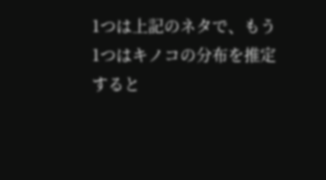1つは上記のネタで、もう1つはキノコの分布を推定すると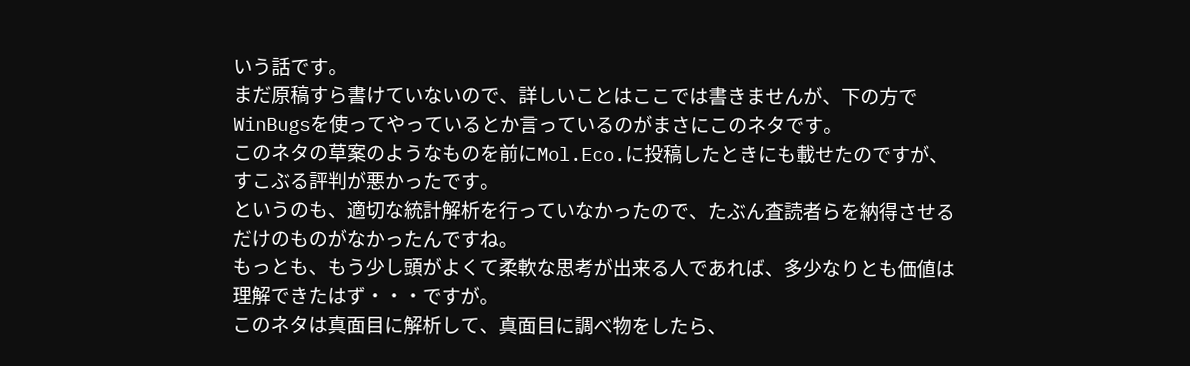いう話です。
まだ原稿すら書けていないので、詳しいことはここでは書きませんが、下の方でWinBugsを使ってやっているとか言っているのがまさにこのネタです。
このネタの草案のようなものを前にMol.Eco.に投稿したときにも載せたのですが、すこぶる評判が悪かったです。
というのも、適切な統計解析を行っていなかったので、たぶん査読者らを納得させるだけのものがなかったんですね。
もっとも、もう少し頭がよくて柔軟な思考が出来る人であれば、多少なりとも価値は理解できたはず・・・ですが。
このネタは真面目に解析して、真面目に調べ物をしたら、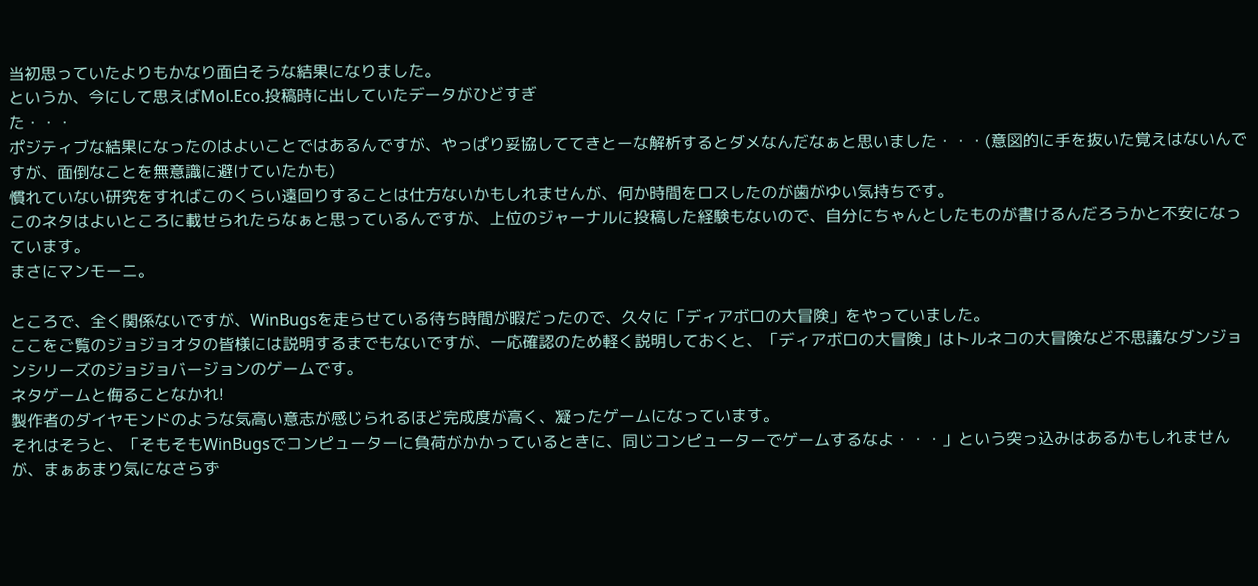当初思っていたよりもかなり面白そうな結果になりました。
というか、今にして思えばMol.Eco.投稿時に出していたデータがひどすぎ
た・・・
ポジティブな結果になったのはよいことではあるんですが、やっぱり妥協しててきとーな解析するとダメなんだなぁと思いました・・・(意図的に手を抜いた覚えはないんですが、面倒なことを無意識に避けていたかも)
慣れていない研究をすればこのくらい遠回りすることは仕方ないかもしれませんが、何か時間をロスしたのが歯がゆい気持ちです。
このネタはよいところに載せられたらなぁと思っているんですが、上位のジャーナルに投稿した経験もないので、自分にちゃんとしたものが書けるんだろうかと不安になっています。
まさにマンモーニ。

ところで、全く関係ないですが、WinBugsを走らせている待ち時間が暇だったので、久々に「ディアボロの大冒険」をやっていました。
ここをご覧のジョジョオタの皆様には説明するまでもないですが、一応確認のため軽く説明しておくと、「ディアボロの大冒険」はトルネコの大冒険など不思議なダンジョンシリーズのジョジョバージョンのゲームです。
ネタゲームと侮ることなかれ!
製作者のダイヤモンドのような気高い意志が感じられるほど完成度が高く、凝ったゲームになっています。
それはそうと、「そもそもWinBugsでコンピューターに負荷がかかっているときに、同じコンピューターでゲームするなよ・・・」という突っ込みはあるかもしれませんが、まぁあまり気になさらず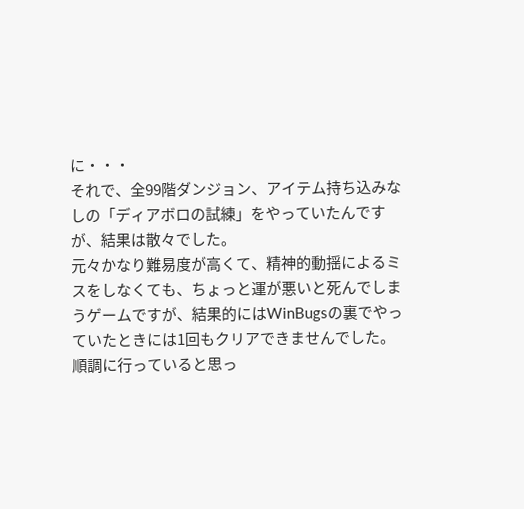に・・・
それで、全99階ダンジョン、アイテム持ち込みなしの「ディアボロの試練」をやっていたんですが、結果は散々でした。
元々かなり難易度が高くて、精神的動揺によるミスをしなくても、ちょっと運が悪いと死んでしまうゲームですが、結果的にはWinBugsの裏でやっていたときには1回もクリアできませんでした。
順調に行っていると思っ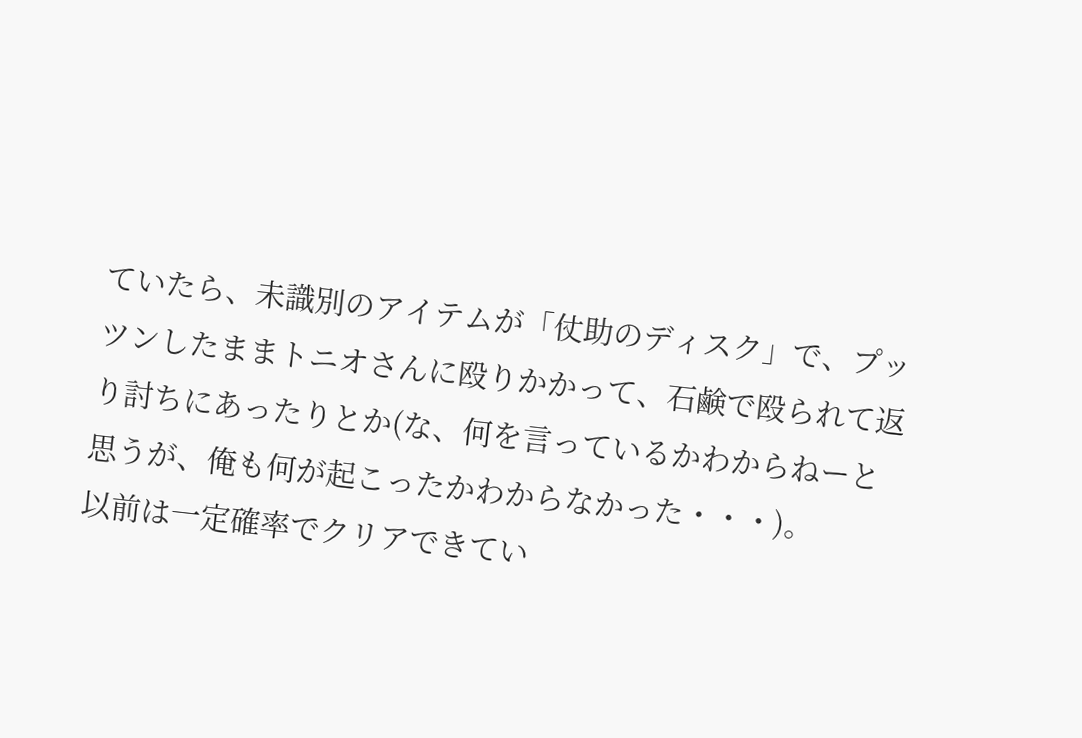ていたら、未識別のアイテムが「仗助のディスク」で、プッツンしたままトニオさんに殴りかかって、石鹸で殴られて返り討ちにあったりとか(な、何を言っているかわからねーと思うが、俺も何が起こったかわからなかった・・・)。
以前は一定確率でクリアできてい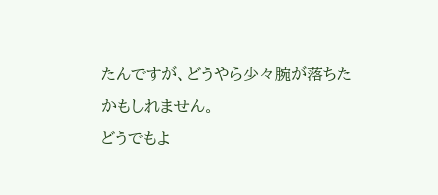たんですが、どうやら少々腕が落ちたかもしれません。
どうでもよ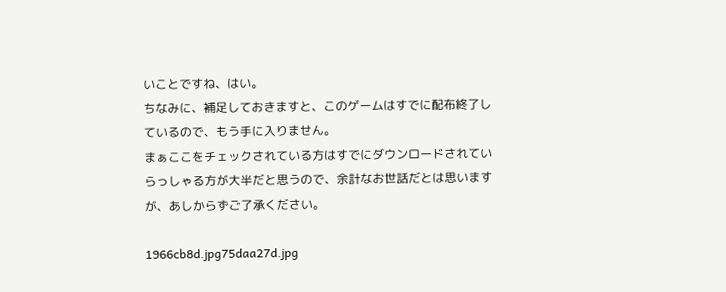いことですね、はい。
ちなみに、補足しておきますと、このゲームはすでに配布終了しているので、もう手に入りません。
まぁここをチェックされている方はすでにダウンロードされていらっしゃる方が大半だと思うので、余計なお世話だとは思いますが、あしからずご了承ください。

1966cb8d.jpg75daa27d.jpg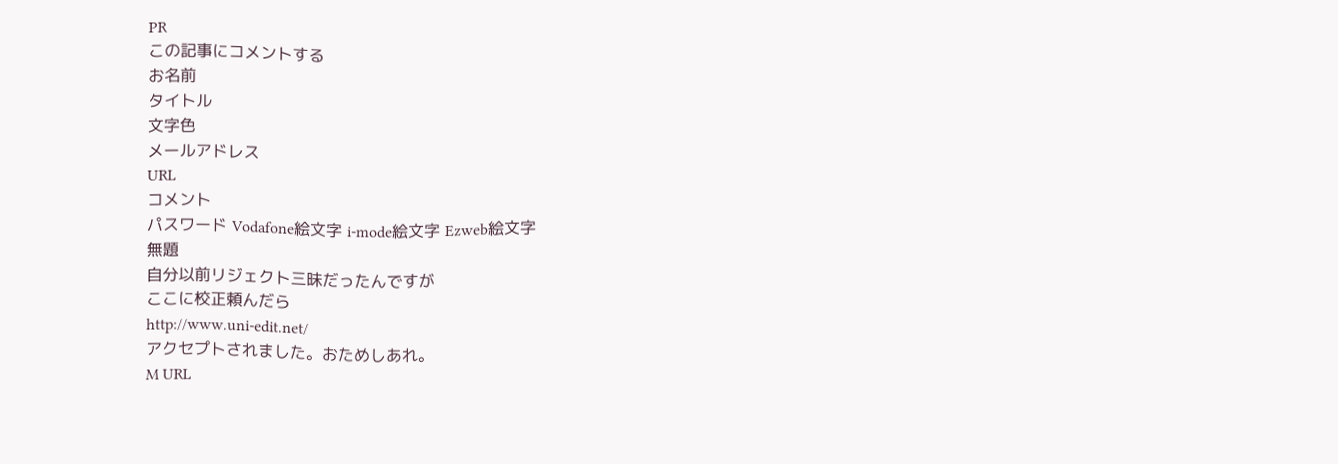PR
この記事にコメントする
お名前
タイトル
文字色
メールアドレス
URL
コメント
パスワード Vodafone絵文字 i-mode絵文字 Ezweb絵文字
無題
自分以前リジェクト三昧だったんですが
ここに校正頼んだら
http://www.uni-edit.net/
アクセプトされました。おためしあれ。
M URL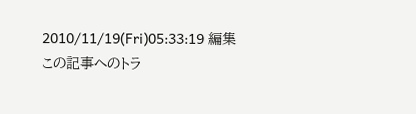2010/11/19(Fri)05:33:19 編集
この記事へのトラ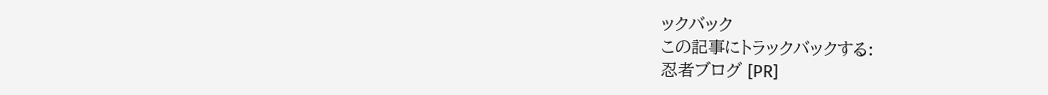ックバック
この記事にトラックバックする:
忍者ブログ [PR]